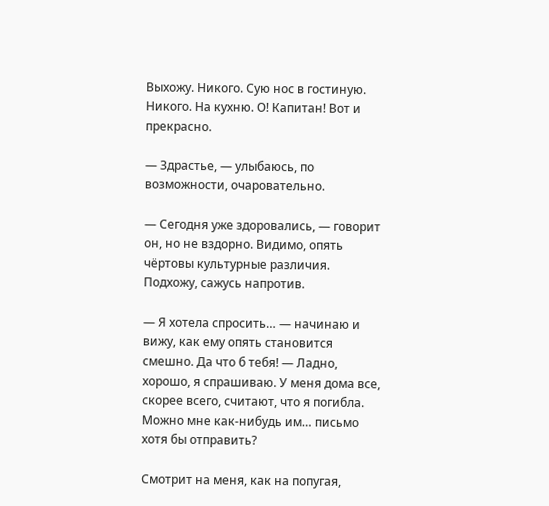Выхожу. Никого. Сую нос в гостиную. Никого. На кухню. О! Капитан! Вот и прекрасно.

— Здрастье, — улыбаюсь, по возможности, очаровательно.

— Сегодня уже здоровались, — говорит он, но не вздорно. Видимо, опять чёртовы культурные различия. Подхожу, сажусь напротив.

— Я хотела спросить… — начинаю и вижу, как ему опять становится смешно. Да что б тебя! — Ладно, хорошо, я спрашиваю. У меня дома все, скорее всего, считают, что я погибла. Можно мне как-нибудь им… письмо хотя бы отправить?

Смотрит на меня, как на попугая,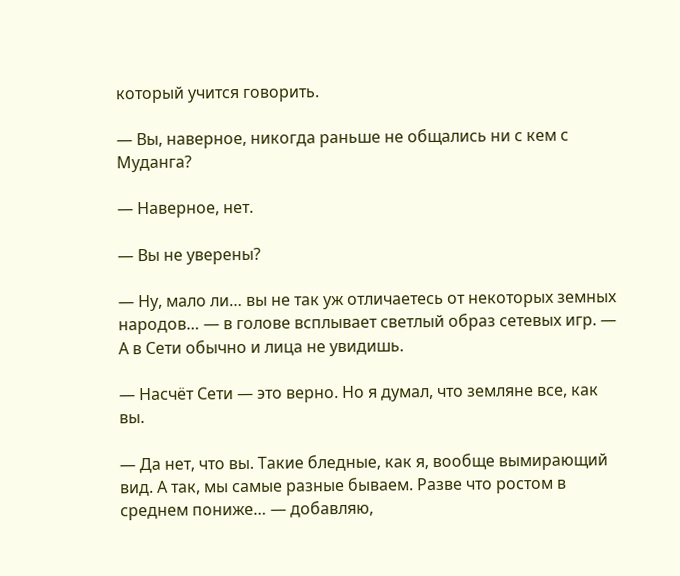который учится говорить.

— Вы, наверное, никогда раньше не общались ни с кем с Муданга?

— Наверное, нет.

— Вы не уверены?

— Ну, мало ли… вы не так уж отличаетесь от некоторых земных народов… — в голове всплывает светлый образ сетевых игр. — А в Сети обычно и лица не увидишь.

— Насчёт Сети — это верно. Но я думал, что земляне все, как вы.

— Да нет, что вы. Такие бледные, как я, вообще вымирающий вид. А так, мы самые разные бываем. Разве что ростом в среднем пониже… — добавляю,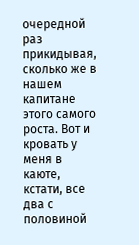очередной раз прикидывая, сколько же в нашем капитане этого самого роста. Вот и кровать у меня в каюте, кстати, все два с половиной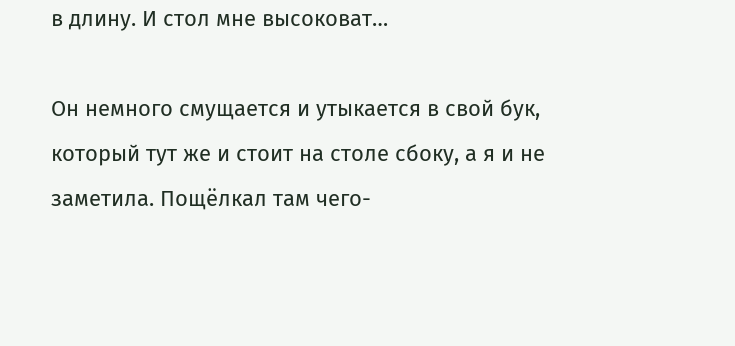в длину. И стол мне высоковат…

Он немного смущается и утыкается в свой бук, который тут же и стоит на столе сбоку, а я и не заметила. Пощёлкал там чего-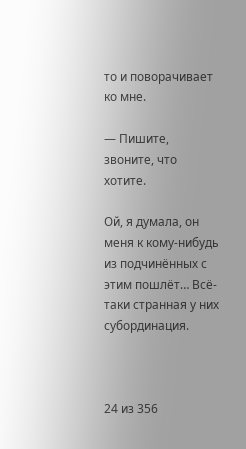то и поворачивает ко мне.

— Пишите, звоните, что хотите.

Ой, я думала, он меня к кому-нибудь из подчинённых с этим пошлёт… Всё-таки странная у них субординация.



24 из 356